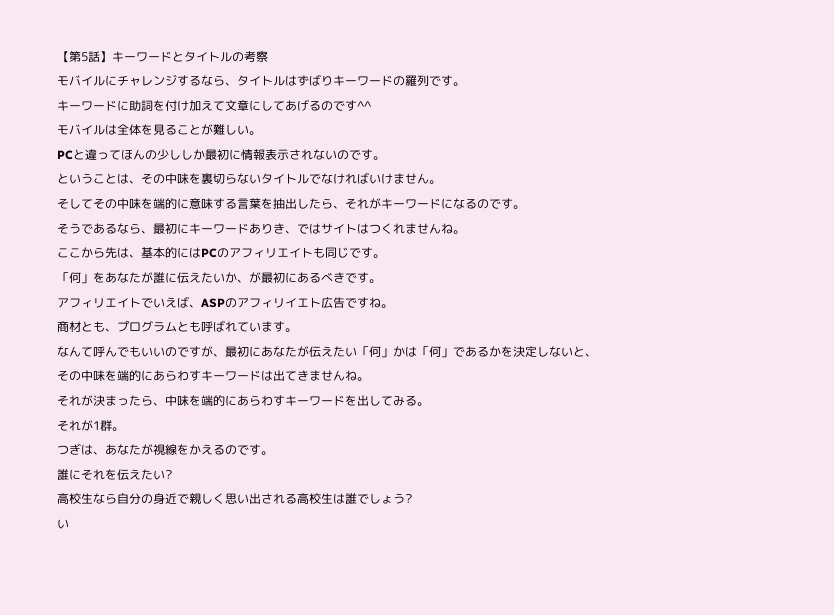【第5話】キーワードとタイトルの考察
モバイルにチャレンジするなら、タイトルはずばりキーワードの羅列です。
キーワードに助詞を付け加えて文章にしてあげるのです^^
モバイルは全体を見ることが難しい。
PCと違ってほんの少ししか最初に情報表示されないのです。
ということは、その中味を裏切らないタイトルでなければいけません。
そしてその中味を端的に意味する言葉を抽出したら、それがキーワードになるのです。
そうであるなら、最初にキーワードありき、ではサイトはつくれませんね。
ここから先は、基本的にはPCのアフィリエイトも同じです。
「何」をあなたが誰に伝えたいか、が最初にあるべきです。
アフィリエイトでいえば、ASPのアフィリイエト広告ですね。
商材とも、プログラムとも呼ばれています。
なんて呼んでもいいのですが、最初にあなたが伝えたい「何」かは「何」であるかを決定しないと、
その中味を端的にあらわすキーワードは出てきませんね。
それが決まったら、中味を端的にあらわすキーワードを出してみる。
それが1群。
つぎは、あなたが視線をかえるのです。
誰にそれを伝えたい?
高校生なら自分の身近で親しく思い出される高校生は誰でしょう?
い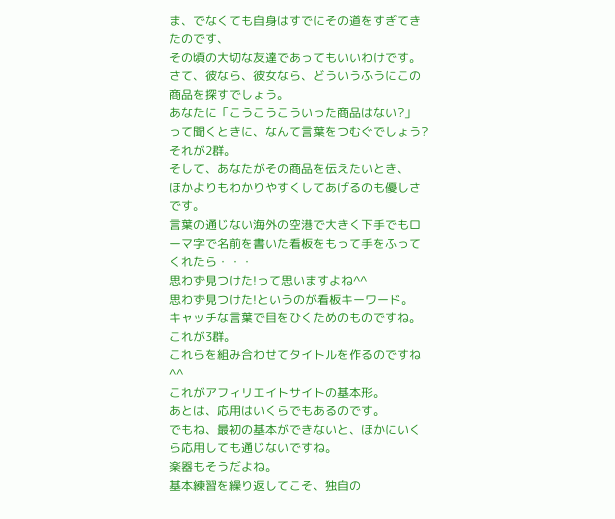ま、でなくても自身はすでにその道をすぎてきたのです、
その頃の大切な友達であってもいいわけです。
さて、彼なら、彼女なら、どういうふうにこの商品を探すでしょう。
あなたに「こうこうこういった商品はない?」
って聞くときに、なんて言葉をつむぐでしょう?
それが2群。
そして、あなたがその商品を伝えたいとき、
ほかよりもわかりやすくしてあげるのも優しさです。
言葉の通じない海外の空港で大きく下手でもローマ字で名前を書いた看板をもって手をふってくれたら・・・
思わず見つけた!って思いますよね^^
思わず見つけた!というのが看板キーワード。
キャッチな言葉で目をひくためのものですね。
これが3群。
これらを組み合わせてタイトルを作るのですね^^
これがアフィリエイトサイトの基本形。
あとは、応用はいくらでもあるのです。
でもね、最初の基本ができないと、ほかにいくら応用しても通じないですね。
楽器もそうだよね。
基本練習を繰り返してこそ、独自の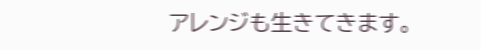アレンジも生きてきます。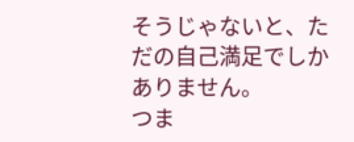そうじゃないと、ただの自己満足でしかありません。
つま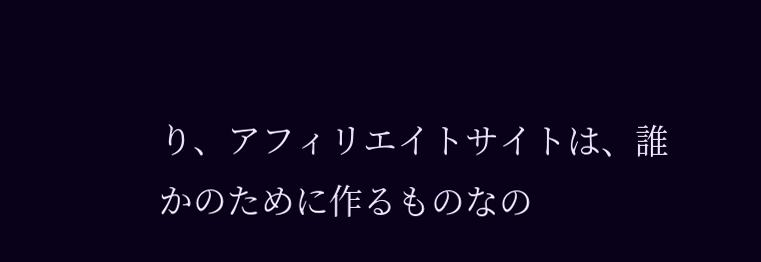り、アフィリエイトサイトは、誰かのために作るものなの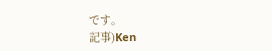です。
記事)Ken